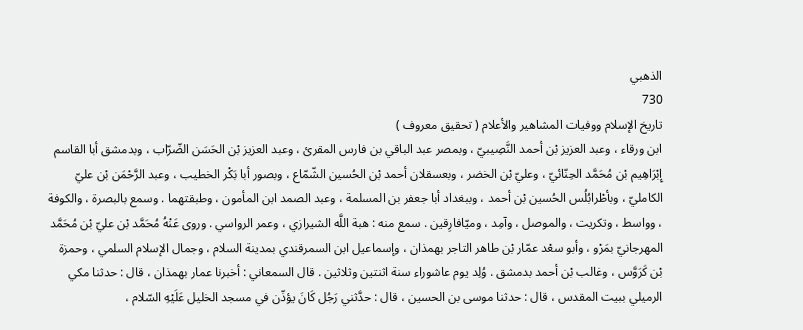الذهبي
730
تاريخ الإسلام ووفيات المشاهير والأعلام ( تحقيق معروف )
ابن ورقاء ، وعبد العزيز بْن أحمد النَّصِيبيّ ، وبمصر عبد الباقي بن فارس المقرئ ، وعبد العزيز بْن الحَسَن الضّرّاب ، وبدمشق أبا القاسم إِبْرَاهِيم بْن مُحَمَّد الحِنّائيّ ، وعليّ بْن الخضر ، وبعسقلان أحمد بْن الحُسين الشّمّاع ، وبصور أبا بَكْر الخطيب ، وعبد الرَّحْمَن بْن عليّ الكامليّ ، وبأطْرابُلُس الحُسين بْن أحمد ، وببغداد أبا جعفر بن المسلمة ، وعبد الصمد ابن المأمون ، وطبقتهما . وسمع بالبصرة ، والكوفة ، وواسط ، وتكريت ، والموصل ، وآمِد ، وميّافارِقين . سمع منه : هبة اللَّه الشيرازي ، وعمر الرواسي . وروى عَنْهُ مُحَمَّد بْن عليّ بْن مُحَمَّد المهرجانيّ بمَرْو ، وأبو سعْد عمّار بْن طاهر التاجر بهمذان ، وإسماعيل ابن السمرقندي بمدينة السلام ، وجمال الإسلام السلمي ، وحمزة بْن كَرَوَّس ، وغالب بْن أحمد بدمشق . وُلِد يوم عاشوراء سنة اثنتين وثلاثين . قال السمعاني : أخبرنا عمار بهمذان ، قال : حدثنا مكي الرميلي ببيت المقدس ، قال : حدثنا موسى بن الحسين ، قال : حدَّثني رَجُل كَانَ يؤذّن في مسجد الخليل عَلَيْهِ السّلام ،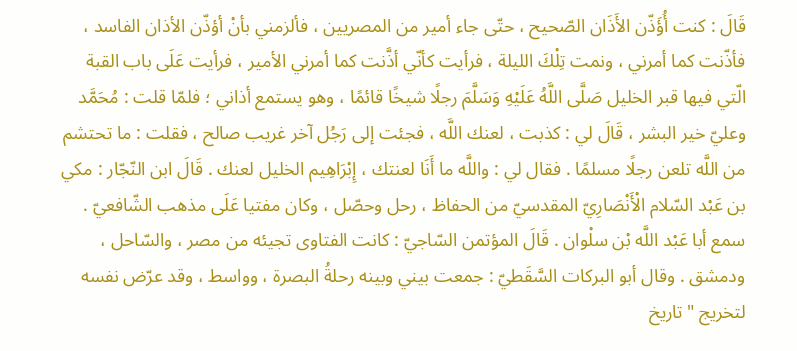قَالَ : كنت أُؤَذّن الأَذَان الصّحيح ، حتّى جاء أمير من المصريين ، فألزمني بأنْ أؤذّن الأذان الفاسد ، فأذّنت كما أمرني ، ونمت تِلْكَ الليلة ، فرأيت كأنّي أذَّنت كما أمرني الأمير ، فرأيت عَلَى باب القبة الّتي فيها قبر الخليل صَلَّى اللَّهُ عَلَيْهِ وَسَلَّمَ رجلًا شيخًا قائمًا ، وهو يستمع أذاني ؛ فلمّا قلت : مُحَمَّد وعليّ خير البشر ، قَالَ لي : كذبت ، لعنك اللَّه ، فجئت إلى رَجُل آخر غريب صالح ، فقلت : ما تحتشم من اللَّه تلعن رجلًا مسلمًا . فقال لي : واللَّه ما أَنَا لعنتك ، إِبْرَاهِيم الخليل لعنك . قَالَ ابن النّجّار : مكي بن عَبْد السّلام الْأَنْصَارِيّ المقدسيّ من الحفاظ ، رحل وحصّل ، وكان مفتيا عَلَى مذهب الشّافعيّ . سمع أبا عَبْد اللَّه بْن سلْوان . قَالَ المؤتمن السّاجيّ : كانت الفتاوى تجيئه من مصر ، والسّاحل ، ودمشق . وقال أبو البركات السَّقَطيّ : جمعت بيني وبينه رحلةُ البصرة ، وواسط ، وقد عرّض نفسه لتخريج " تاريخ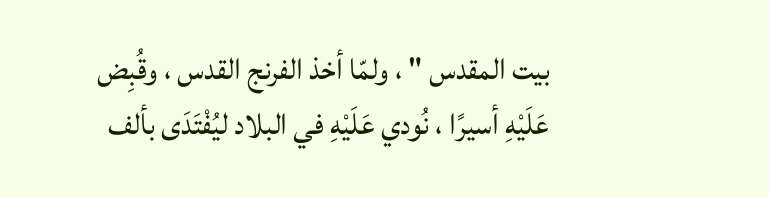بيت المقدس " ، ولمّا أخذ الفرنج القدس ، وقُبِض عَلَيْهِ أسيرًا ، نُودي عَلَيْهِ في البلاد ليُفْتَدَى بألف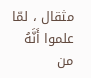مثقال ، لمّا علموا أَنَّهُ من